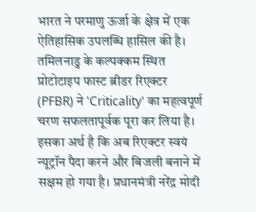भारत ने परमाणु ऊर्जा के क्षेत्र में एक ऐतिहासिक उपलब्धि हासिल की है। तमिलनाडु के कल्पक्कम स्थित प्रोटोटाइप फास्ट ब्रीडर रिएक्टर (PFBR) ने 'Criticality' का महत्वपूर्ण चरण सफलतापूर्वक पूरा कर लिया है। इसका अर्थ है कि अब रिएक्टर स्वयं न्यूट्रॉन पैदा करने और बिजली बनाने में सक्षम हो गया है। प्रधानमंत्री नरेंद्र मोदी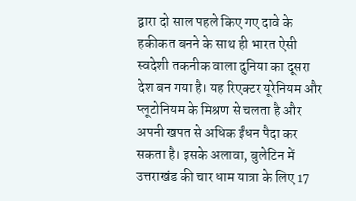द्वारा दो साल पहले किए गए दावे के हकीकत बनने के साथ ही भारत ऐसी स्वदेशी तकनीक वाला दुनिया का दूसरा देश बन गया है। यह रिएक्टर यूरेनियम और प्लूटोनियम के मिश्रण से चलता है और अपनी खपत से अधिक ईंधन पैदा कर सकता है। इसके अलावा, बुलेटिन में उत्तराखंड की चार धाम यात्रा के लिए 17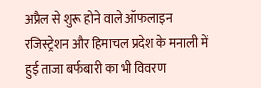अप्रैल से शुरू होने वाले ऑफलाइन रजिस्ट्रेशन और हिमाचल प्रदेश के मनाली में हुई ताजा बर्फबारी का भी विवरण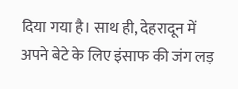दिया गया है। साथ ही, देहरादून में अपने बेटे के लिए इंसाफ की जंग लड़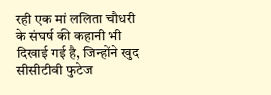रही एक मां ललिता चौधरी के संघर्ष की कहानी भी दिखाई गई है, जिन्होंने खुद सीसीटीवी फुटेज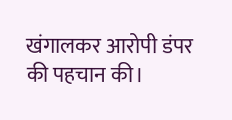खंगालकर आरोपी डंपर की पहचान की।